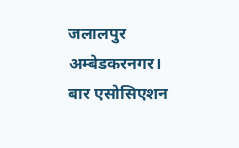जलालपुर अम्बेडकरनगर। बार एसोसिएशन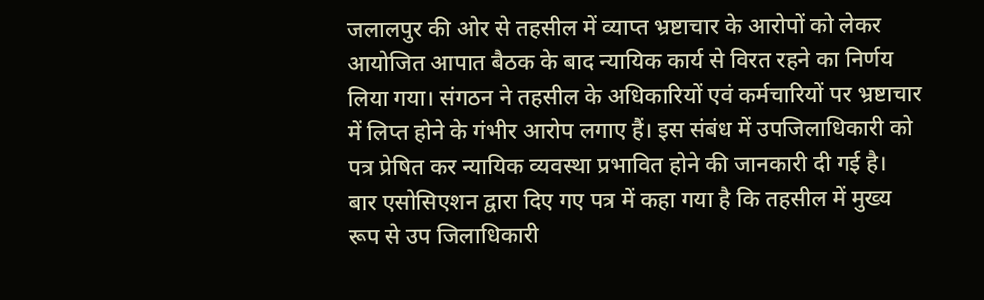जलालपुर की ओर से तहसील में व्याप्त भ्रष्टाचार के आरोपों को लेकर आयोजित आपात बैठक के बाद न्यायिक कार्य से विरत रहने का निर्णय लिया गया। संगठन ने तहसील के अधिकारियों एवं कर्मचारियों पर भ्रष्टाचार में लिप्त होने के गंभीर आरोप लगाए हैं। इस संबंध में उपजिलाधिकारी को पत्र प्रेषित कर न्यायिक व्यवस्था प्रभावित होने की जानकारी दी गई है।
बार एसोसिएशन द्वारा दिए गए पत्र में कहा गया है कि तहसील में मुख्य रूप से उप जिलाधिकारी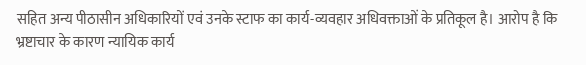सहित अन्य पीठासीन अधिकारियों एवं उनके स्टाफ का कार्य-व्यवहार अधिवक्ताओं के प्रतिकूल है। आरोप है कि भ्रष्टाचार के कारण न्यायिक कार्य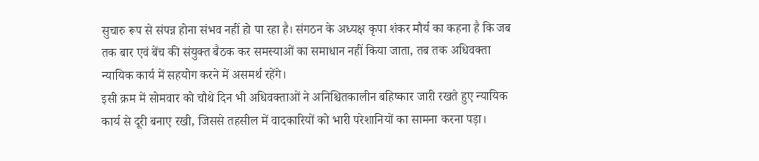सुचारु रूप से संपन्न होना संभव नहीं हो पा रहा है। संगठन के अध्यक्ष कृपा शंकर मौर्य का कहना है कि जब तक बार एवं बेंच की संयुक्त बैठक कर समस्याओं का समाधान नहीं किया जाता, तब तक अधिवक्ता न्यायिक कार्य में सहयोग करने में असमर्थ रहेंगे।
इसी क्रम में सोमवार को चौथे दिन भी अधिवक्ताओं ने अनिश्चितकालीन बहिष्कार जारी रखते हुए न्यायिक कार्य से दूरी बनाए रखी, जिससे तहसील में वादकारियों को भारी परेशानियों का सामना करना पड़ा।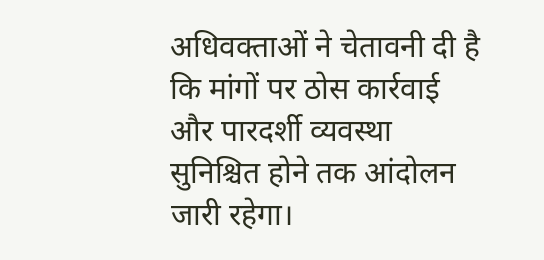अधिवक्ताओं ने चेतावनी दी है कि मांगों पर ठोस कार्रवाई और पारदर्शी व्यवस्था सुनिश्चित होने तक आंदोलन जारी रहेगा।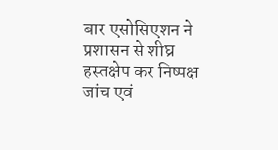बार एसोसिएशन ने प्रशासन से शीघ्र हस्तक्षेप कर निष्पक्ष जांच एवं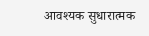आवश्यक सुधारात्मक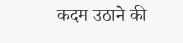कदम उठाने की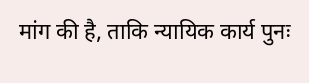मांग की है, ताकि न्यायिक कार्य पुनः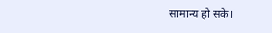सामान्य हो सके।